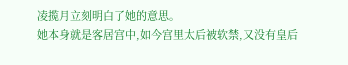凌揽月立刻明白了她的意思。
她本身就是客居宫中,如今宫里太后被软禁,又没有皇后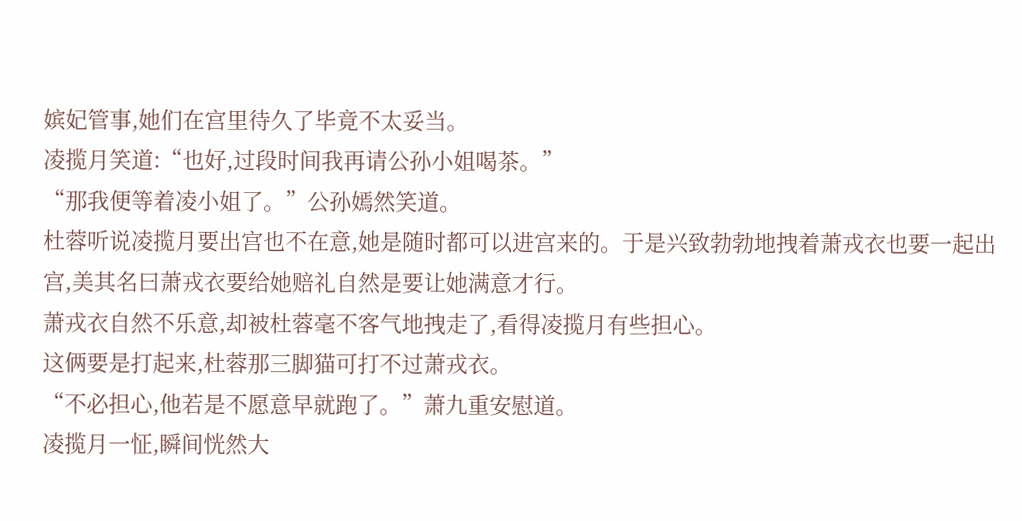嫔妃管事,她们在宫里待久了毕竟不太妥当。
凌揽月笑道:“也好,过段时间我再请公孙小姐喝茶。”
“那我便等着凌小姐了。”公孙嫣然笑道。
杜蓉听说凌揽月要出宫也不在意,她是随时都可以进宫来的。于是兴致勃勃地拽着萧戎衣也要一起出宫,美其名曰萧戎衣要给她赔礼自然是要让她满意才行。
萧戎衣自然不乐意,却被杜蓉毫不客气地拽走了,看得凌揽月有些担心。
这俩要是打起来,杜蓉那三脚猫可打不过萧戎衣。
“不必担心,他若是不愿意早就跑了。”萧九重安慰道。
凌揽月一怔,瞬间恍然大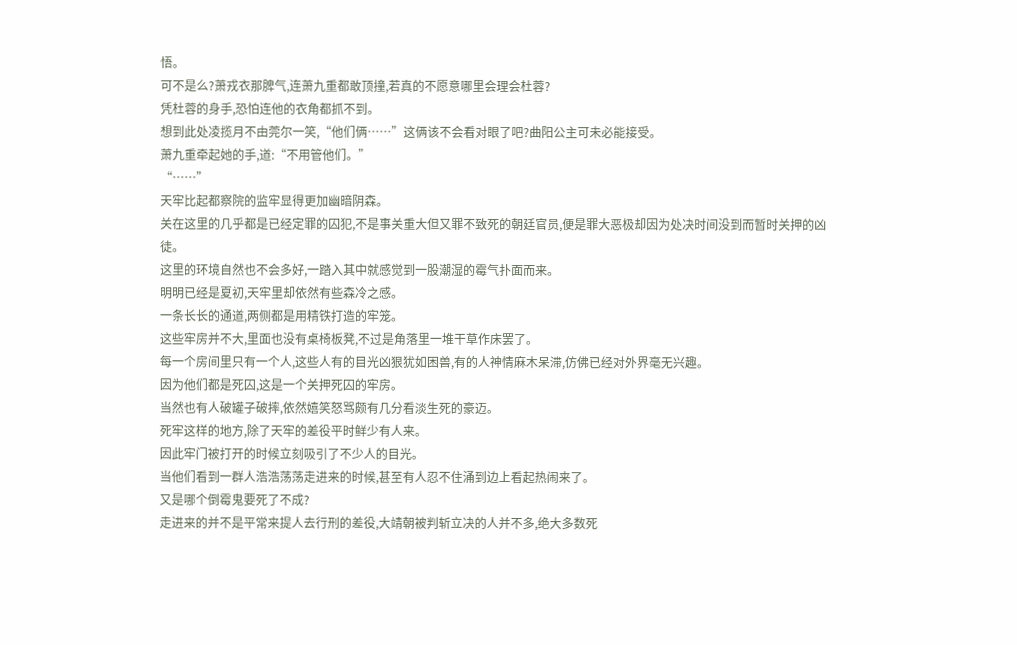悟。
可不是么?萧戎衣那脾气,连萧九重都敢顶撞,若真的不愿意哪里会理会杜蓉?
凭杜蓉的身手,恐怕连他的衣角都抓不到。
想到此处凌揽月不由莞尔一笑,“他们俩……”这俩该不会看对眼了吧?曲阳公主可未必能接受。
萧九重牵起她的手,道:“不用管他们。”
“……”
天牢比起都察院的监牢显得更加幽暗阴森。
关在这里的几乎都是已经定罪的囚犯,不是事关重大但又罪不致死的朝廷官员,便是罪大恶极却因为处决时间没到而暂时关押的凶徒。
这里的环境自然也不会多好,一踏入其中就感觉到一股潮湿的霉气扑面而来。
明明已经是夏初,天牢里却依然有些森冷之感。
一条长长的通道,两侧都是用精铁打造的牢笼。
这些牢房并不大,里面也没有桌椅板凳,不过是角落里一堆干草作床罢了。
每一个房间里只有一个人,这些人有的目光凶狠犹如困兽,有的人神情麻木呆滞,仿佛已经对外界毫无兴趣。
因为他们都是死囚,这是一个关押死囚的牢房。
当然也有人破罐子破摔,依然嬉笑怒骂颇有几分看淡生死的豪迈。
死牢这样的地方,除了天牢的差役平时鲜少有人来。
因此牢门被打开的时候立刻吸引了不少人的目光。
当他们看到一群人浩浩荡荡走进来的时候,甚至有人忍不住涌到边上看起热闹来了。
又是哪个倒霉鬼要死了不成?
走进来的并不是平常来提人去行刑的差役,大靖朝被判斩立决的人并不多,绝大多数死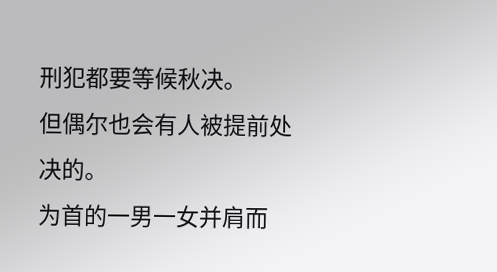刑犯都要等候秋决。
但偶尔也会有人被提前处决的。
为首的一男一女并肩而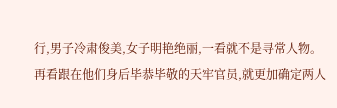行,男子冷肃俊美,女子明艳绝丽,一看就不是寻常人物。
再看跟在他们身后毕恭毕敬的天牢官员,就更加确定两人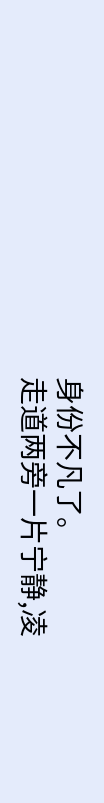身份不凡了。
走道两旁一片宁静,凌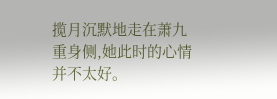揽月沉默地走在萧九重身侧,她此时的心情并不太好。